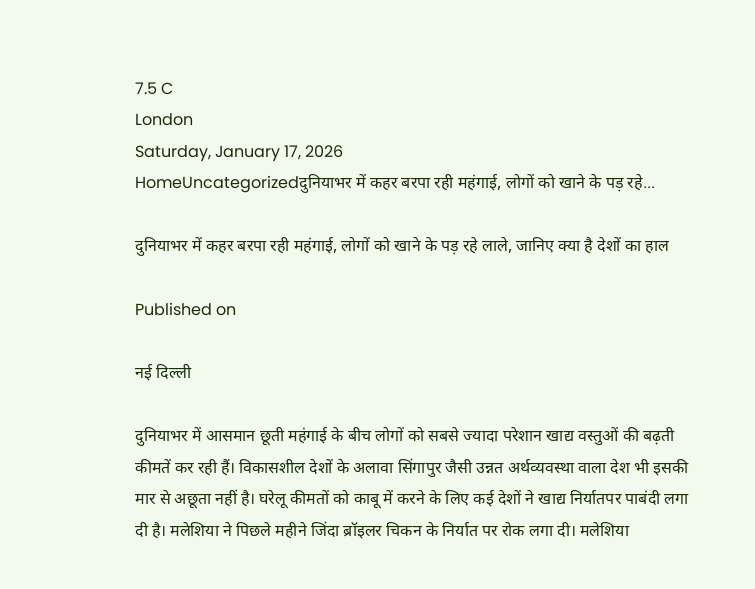7.5 C
London
Saturday, January 17, 2026
HomeUncategorizedदुनियाभर में कहर बरपा रही महंगाई, लोगों को खाने के पड़ रहे...

दुनियाभर में कहर बरपा रही महंगाई, लोगों को खाने के पड़ रहे लाले, जानिए क्या है देशों का हाल

Published on

नई दिल्ली

दुनियाभर में आसमान छूती महंगाई के बीच लोगों को सबसे ज्यादा परेशान खाद्य वस्तुओं की बढ़ती कीमतें कर रही हैं। विकासशील देशों के अलावा सिंगापुर जैसी उन्नत अर्थव्यवस्था वाला देश भी इसकी मार से अछूता नहीं है। घरेलू कीमतों को काबू में करने के लिए कई देशों ने खाद्य निर्यातपर पाबंदी लगा दी है। मलेशिया ने पिछले महीने जिंदा ब्रॉइलर चिकन के निर्यात पर रोक लगा दी। मलेशिया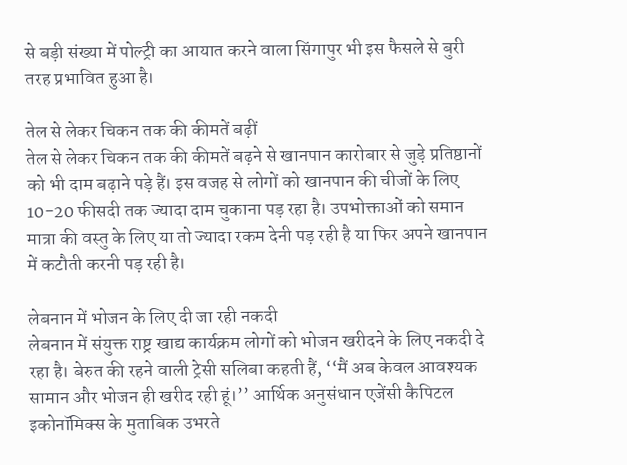से बड़ी संख्या में पोल्ट्री का आयात करने वाला सिंगापुर भी इस फैसले से बुरी तरह प्रभावित हुआ है।

तेल से लेकर चिकन तक की कीमतें बढ़ीं
तेल से लेकर चिकन तक की कीमतें बढ़ने से खानपान कारोबार से जुड़े प्रतिष्ठानों को भी दाम बढ़ाने पड़े हैं। इस वजह से लोगों को खानपान की चीजों के लिए 10-20 फीसदी तक ज्यादा दाम चुकाना पड़ रहा है। उपभोक्ताओं को समान मात्रा की वस्तु के लिए या तो ज्यादा रकम देनी पड़ रही है या फिर अपने खानपान में कटौती करनी पड़ रही है।

लेबनान में भोजन के लिए दी जा रही नकदी
लेबनान में संयुक्त राष्ट्र खाद्य कार्यक्रम लोगों को भोजन खरीदने के लिए नकदी दे रहा है। बेरुत की रहने वाली ट्रेसी सलिबा कहती हैं, ‘‘मैं अब केवल आवश्यक सामान और भोजन ही खरीद रही हूं।’’ आर्थिक अनुसंधान एजेंसी कैपिटल इकोनॉमिक्स के मुताबिक उभरते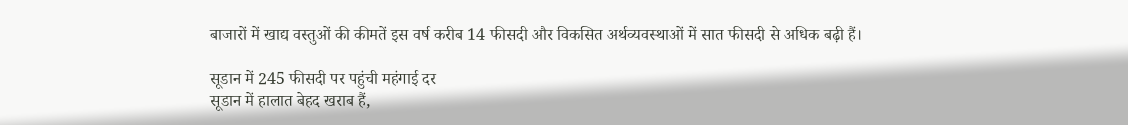बाजारों में खाद्य वस्तुओं की कीमतें इस वर्ष करीब 14 फीसदी और विकसित अर्थव्यवस्थाओं में सात फीसदी से अधिक बढ़ी हैं।

सूडान में 245 फीसदी पर पहुंची महंगाई दर
सूडान में हालात बेहद खराब हैं,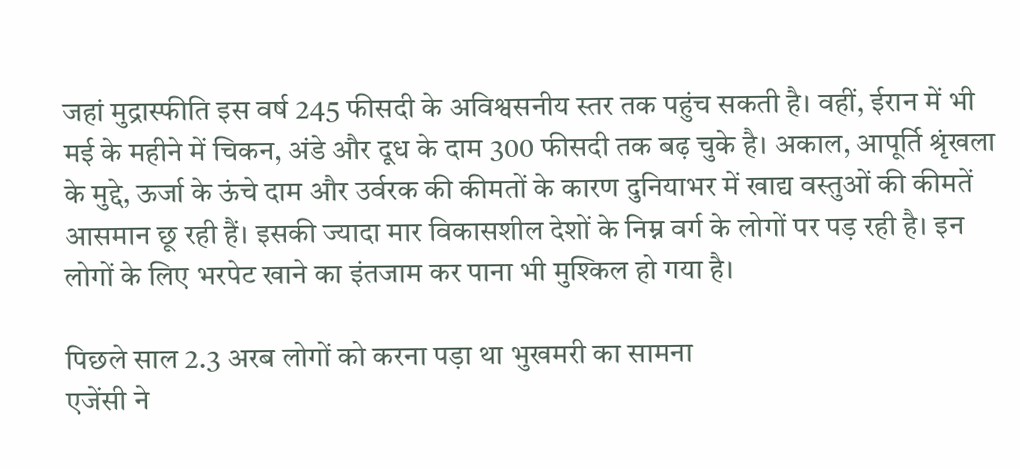जहां मुद्रास्फीति इस वर्ष 245 फीसदी के अविश्वसनीय स्तर तक पहुंच सकती है। वहीं, ईरान में भी मई के महीने में चिकन, अंडे और दूध के दाम 300 फीसदी तक बढ़ चुके है। अकाल, आपूर्ति श्रृंखला के मुद्दे, ऊर्जा के ऊंचे दाम और उर्वरक की कीमतों के कारण दुनियाभर में खाद्य वस्तुओं की कीमतें आसमान छू रही हैं। इसकी ज्यादा मार विकासशील देशों के निम्न वर्ग के लोगों पर पड़ रही है। इन लोगों के लिए भरपेट खाने का इंतजाम कर पाना भी मुश्किल हो गया है।

पिछले साल 2.3 अरब लोगों को करना पड़ा था भुखमरी का सामना
एजेंसी ने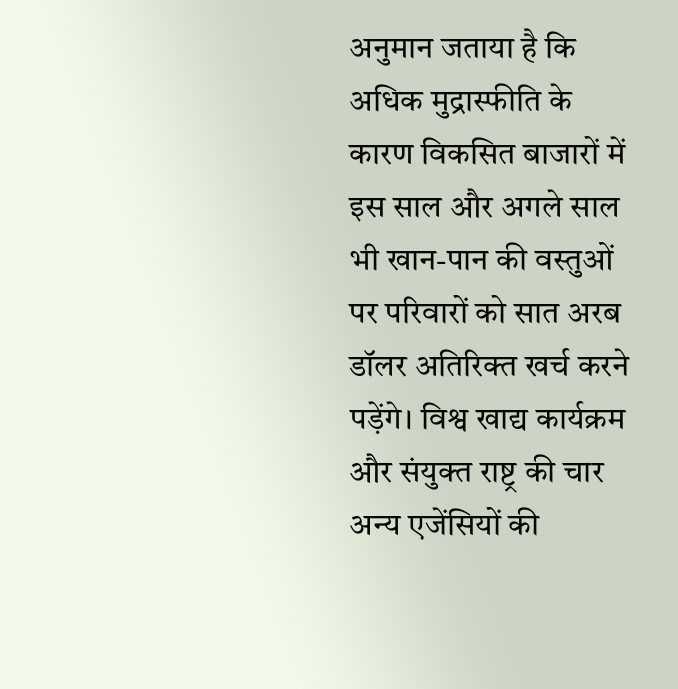अनुमान जताया है कि अधिक मुद्रास्फीति के कारण विकसित बाजारों में इस साल और अगले साल भी खान-पान की वस्तुओं पर परिवारों को सात अरब डॉलर अतिरिक्त खर्च करने पड़ेंगे। विश्व खाद्य कार्यक्रम और संयुक्त राष्ट्र की चार अन्य एजेंसियों की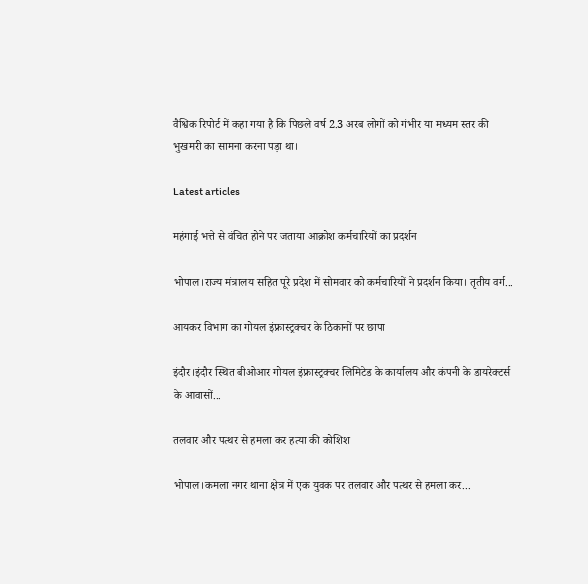वैश्विक रिपोर्ट में कहा गया है कि पिछले वर्ष 2.3 अरब लोगों को गंभीर या मध्यम स्तर की भुखमरी का सामना करना पड़ा था।

Latest articles

महंगाई भत्ते से वंचित होने पर जताया आक्रोश कर्मचारियों का प्रदर्शन

भोपाल।राज्य मंत्रालय सहित पूरे प्रदेश में सोमवार को कर्मचारियों ने प्रदर्शन किया। तृतीय वर्ग...

आयकर विभाग का गोयल इंफ्रास्ट्रक्चर के ठिकानों पर छापा

इंदौर।इंदौर स्थित बीओआर गोयल इंफ्रास्ट्रक्चर लिमिटेड के कार्यालय और कंपनी के डायरेक्टर्स के आवासों...

तलवार और पत्थर से हमला कर हत्या की कोशिश

भोपाल।कमला नगर थाना क्षेत्र में एक युवक पर तलवार और पत्थर से हमला कर...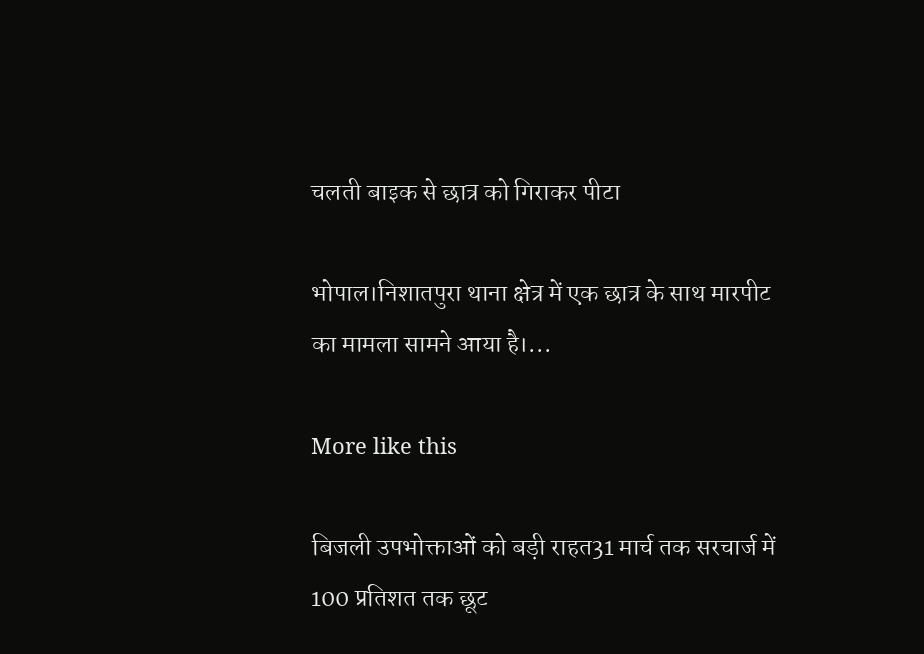चलती बाइक से छात्र को गिराकर पीटा

भोपाल।निशातपुरा थाना क्षेत्र में एक छात्र के साथ मारपीट का मामला सामने आया है।...

More like this

बिजली उपभोक्ताओं को बड़ी राहत31 मार्च तक सरचार्ज में 100 प्रतिशत तक छूट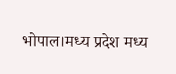भोपाल।मध्य प्रदेश मध्य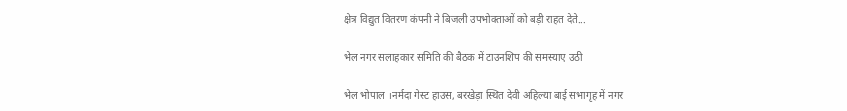क्षेत्र विद्युत वितरण कंपनी ने बिजली उपभोक्ताओं को बड़ी राहत देते...

भेल नगर सलाहकार समिति की बैठक में टाउनशिप की समस्याए उठी

भेल भोपाल ।नर्मदा गेस्ट हाउस, बरखेड़ा स्थित देवी अहिल्या बाई सभागृह में नगर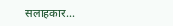सलाहकार...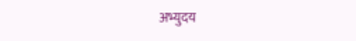अभ्युदय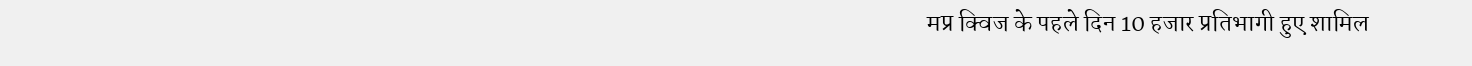मप्र क्विज के पहले दिन 10 हजार प्रतिभागी हुए शामिल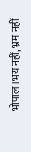भोपाल।भय नहीं, भ्रम नहीं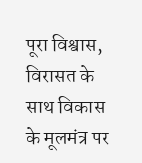पूरा विश्वास, विरासत के साथ विकास के मूलमंत्र पर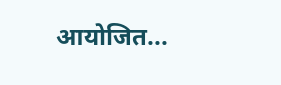आयोजित...